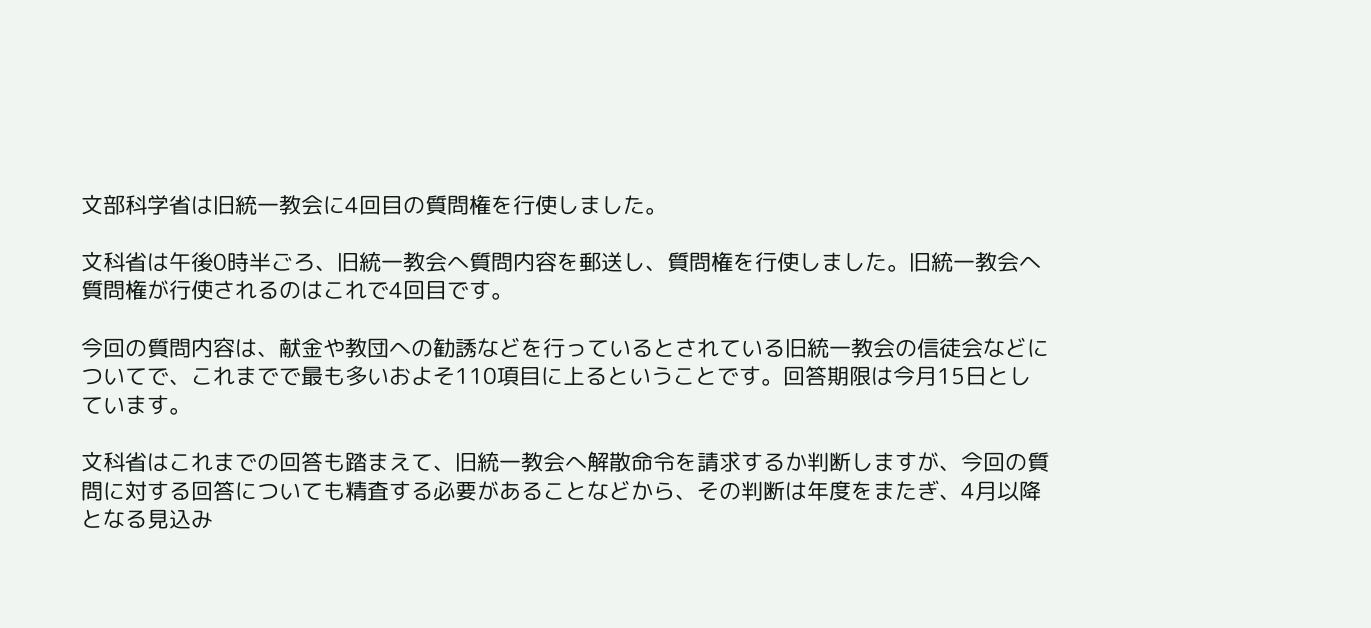文部科学省は旧統一教会に4回目の質問権を行使しました。

文科省は午後0時半ごろ、旧統一教会へ質問内容を郵送し、質問権を行使しました。旧統一教会へ質問権が行使されるのはこれで4回目です。

今回の質問内容は、献金や教団への勧誘などを行っているとされている旧統一教会の信徒会などについてで、これまでで最も多いおよそ110項目に上るということです。回答期限は今月15日としています。

文科省はこれまでの回答も踏まえて、旧統一教会へ解散命令を請求するか判断しますが、今回の質問に対する回答についても精査する必要があることなどから、その判断は年度をまたぎ、4月以降となる見込み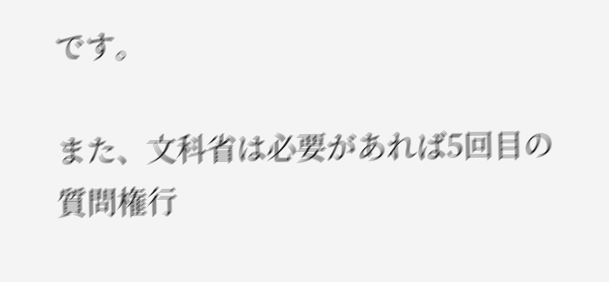です。

また、文科省は必要があれば5回目の質問権行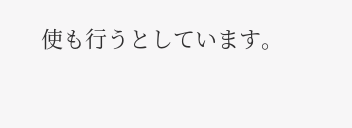使も行うとしています。